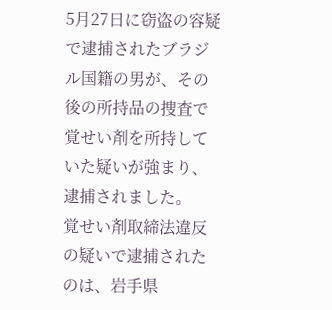5月27日に窃盗の容疑で逮捕されたブラジル国籍の男が、その後の所持品の捜査で覚せい剤を所持していた疑いが強まり、逮捕されました。
覚せい剤取締法違反の疑いで逮捕されたのは、岩手県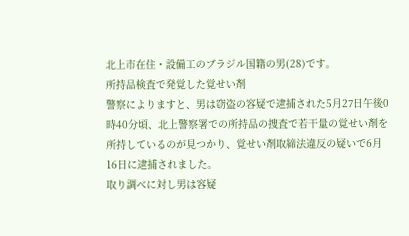北上市在住・設備工のブラジル国籍の男(28)です。
所持品検査で発覚した覚せい剤
警察によりますと、男は窃盗の容疑で逮捕された5月27日午後0時40分頃、北上警察署での所持品の捜査で若干量の覚せい剤を所持しているのが見つかり、覚せい剤取締法違反の疑いで6月16日に逮捕されました。
取り調べに対し男は容疑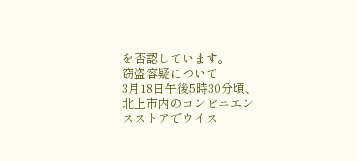を否認しています。
窃盗容疑について
3月18日午後5時30分頃、北上市内のコンビニエンスストアでウイス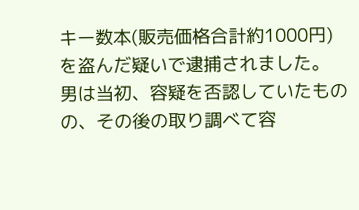キー数本(販売価格合計約1000円)を盗んだ疑いで逮捕されました。
男は当初、容疑を否認していたものの、その後の取り調べて容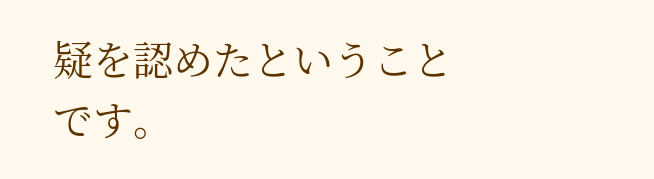疑を認めたということです。